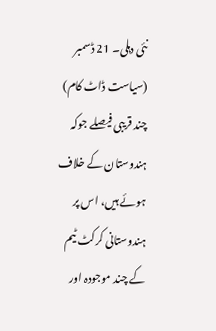نئی دہلی۔ 21 ڈسمبر (سیاست ڈاٹ کام) چند قریبی فیصلے جوکہ ہندوستان کے خلاف ہوئے ہیں، اس پر ہندوستانی کرکٹ ٹیم کے چند موجودہ اور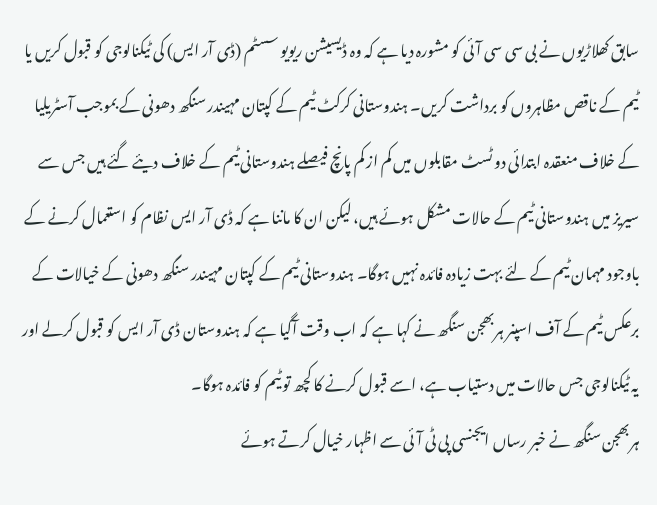سابق کھلاڑیوں نے بی سی سی آئی کو مشورہ دیا ہے کہ وہ ڈیسیشن ریویو سسٹم (ڈی آر ایس) کی ٹیکنالوجی کو قبول کریں یا ٹیم کے ناقص مظاہروں کو برداشت کریں۔ ہندوستانی کرکٹ ٹیم کے کپتان مہیندر سنگھ دھونی کے بموجب آسٹریلیا کے خلاف منعقدہ ابتدائی دو ٹسٹ مقابلوں میں کم از کم پانچ فیصلے ہندوستانی ٹیم کے خلاف دیئے گئے ہیں جس سے سیریز میں ہندوستانی ٹیم کے حالات مشکل ہوئے ہیں، لیکن ان کا ماننا ہے کہ ڈی آر ایس نظام کو استعمال کرنے کے باوجود مہمان ٹیم کے لئے بہت زیادہ فائدہ نہیں ہوگا۔ ہندوستانی ٹیم کے کپتان مہیندر سنگھ دھونی کے خیالات کے برعکس ٹیم کے آف اسپنر ہربھجن سنگھ نے کہا ہے کہ اب وقت آگیا ہے کہ ہندوستان ڈی آر ایس کو قبول کرلے اور یہ ٹیکنالوجی جس حالات میں دستیاب ہے، اسے قبول کرنے کا کچھ تو ٹیم کو فائدہ ہوگا۔
ہربھجن سنگھ نے خبر رساں ایجنسی پی ٹی آئی سے اظہار خیال کرتے ہوئے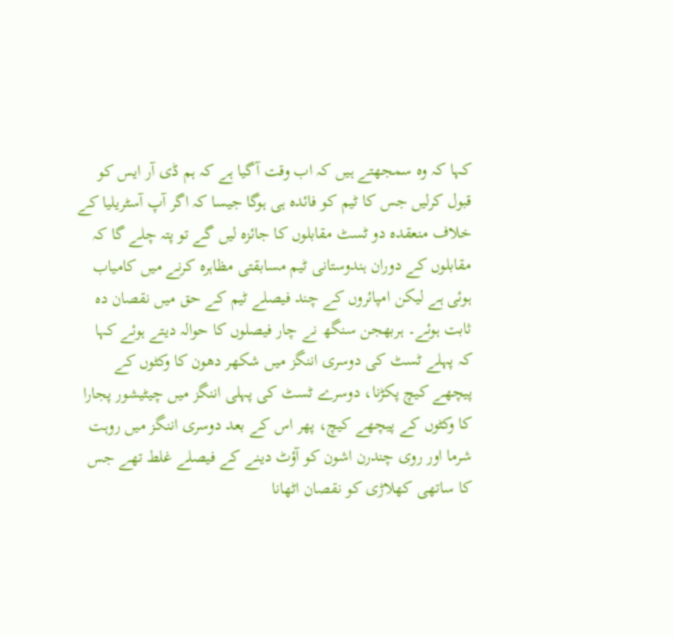کہا کہ وہ سمجھتے ہیں کہ اب وقت آگیا ہے کہ ہم ڈی آر ایس کو قبول کرلیں جس کا ٹیم کو فائدہ ہی ہوگا جیسا کہ اگر آپ آسٹریلیا کے خلاف منعقدہ دو ٹسٹ مقابلوں کا جائزہ لیں گے تو پتہ چلے گا کہ مقابلوں کے دوران ہندوستانی ٹیم مسابقتی مظاہرہ کرنے میں کامیاب ہوئی ہے لیکن امپائروں کے چند فیصلے ٹیم کے حق میں نقصان دہ ثابت ہوئے۔ ہربھجن سنگھ نے چار فیصلوں کا حوالہ دیتے ہوئے کہا کہ پہلے ٹسٹ کی دوسری اننگز میں شکھر دھون کا وکٹوں کے پیچھے کیچ پکڑنا، دوسرے ٹسٹ کی پہلی اننگز میں چیٹیشور پجارا کا وکٹوں کے پیچھے کیچ، پھر اس کے بعد دوسری اننگز میں روہت شرما اور روی چندرن اشون کو آؤٹ دینے کے فیصلے غلط تھے جس کا ساتھی کھلاڑی کو نقصان اٹھانا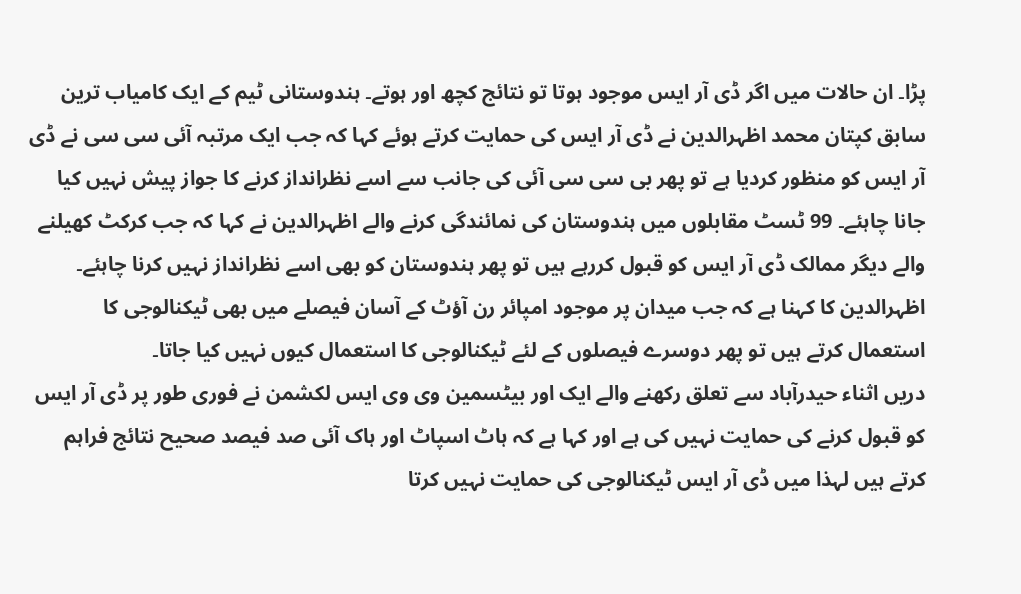پڑا۔ ان حالات میں اگر ڈی آر ایس موجود ہوتا تو نتائج کچھ اور ہوتے۔ ہندوستانی ٹیم کے ایک کامیاب ترین سابق کپتان محمد اظہرالدین نے ڈی آر ایس کی حمایت کرتے ہوئے کہا کہ جب ایک مرتبہ آئی سی سی نے ڈی آر ایس کو منظور کردیا ہے تو پھر بی سی سی آئی کی جانب سے اسے نظرانداز کرنے کا جواز پیش نہیں کیا جانا چاہئے۔ 99 ٹسٹ مقابلوں میں ہندوستان کی نمائندگی کرنے والے اظہرالدین نے کہا کہ جب کرکٹ کھیلنے والے دیگر ممالک ڈی آر ایس کو قبول کررہے ہیں تو پھر ہندوستان کو بھی اسے نظرانداز نہیں کرنا چاہئے۔ اظہرالدین کا کہنا ہے کہ جب میدان پر موجود امپائر رن آؤٹ کے آسان فیصلے میں بھی ٹیکنالوجی کا استعمال کرتے ہیں تو پھر دوسرے فیصلوں کے لئے ٹیکنالوجی کا استعمال کیوں نہیں کیا جاتا۔
دریں اثناء حیدرآباد سے تعلق رکھنے والے ایک اور بیٹسمین وی وی ایس لکشمن نے فوری طور پر ڈی آر ایس کو قبول کرنے کی حمایت نہیں کی ہے اور کہا ہے کہ ہاٹ اسپاٹ اور ہاک آئی صد فیصد صحیح نتائج فراہم کرتے ہیں لہذا میں ڈی آر ایس ٹیکنالوجی کی حمایت نہیں کرتا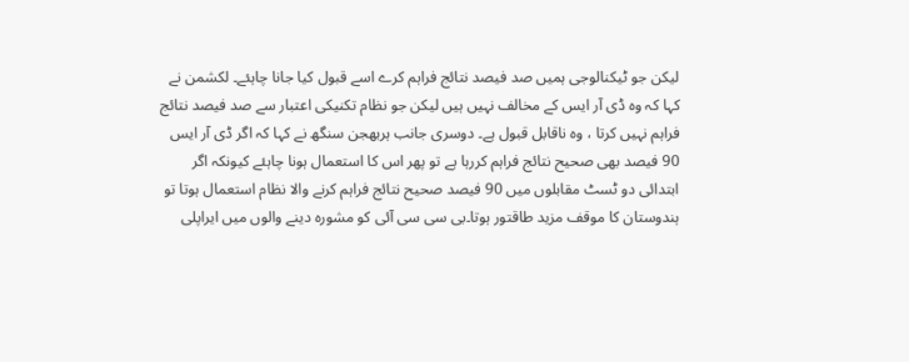لیکن جو ٹیکنالوجی ہمیں صد فیصد نتائج فراہم کرے اسے قبول کیا جانا چاہئے۔ لکشمن نے کہا کہ وہ ڈی آر ایس کے مخالف نہیں ہیں لیکن جو نظام تکنیکی اعتبار سے صد فیصد نتائج فراہم نہیں کرتا ، وہ ناقابل قبول ہے۔ دوسری جانب ہربھجن سنگھ نے کہا کہ اگر ڈی آر ایس 90 فیصد بھی صحیح نتائج فراہم کررہا ہے تو پھر اس کا استعمال ہونا چاہئے کیونکہ اگر ابتدائی دو ٹسٹ مقابلوں میں 90 فیصد صحیح نتائج فراہم کرنے والا نظام استعمال ہوتا تو ہندوستان کا موقف مزید طاقتور ہوتا۔بی سی سی آئی کو مشورہ دینے والوں میں ایراپلی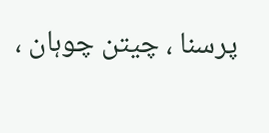پرسنا ، چیتن چوہان ،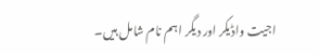اجیت واڈیکر اور دیگر اہم نام شامل ہیں۔